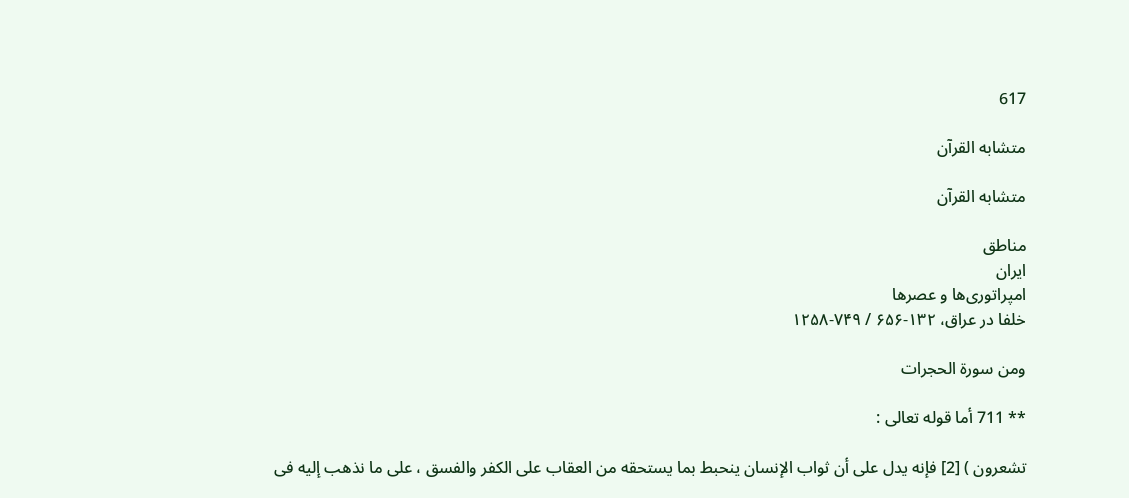617

متشابه القرآن

متشابه القرآن

مناطق
ایران
امپراتوری‌ها و عصرها
خلفا در عراق، ۱۳۲-۶۵۶ / ۷۴۹-۱۲۵۸

ومن سورة الحجرات

** 711 أما قوله تعالى :

تشعرون ) [2] فإنه يدل على أن ثواب الإنسان ينحبط بما يستحقه من العقاب على الكفر والفسق ، على ما نذهب إليه فى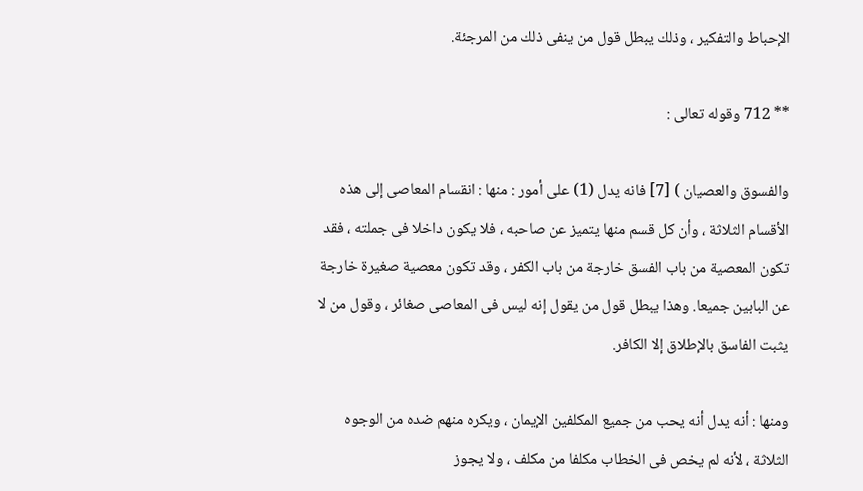الإحباط والتفكير ، وذلك يبطل قول من ينفى ذلك من المرجئة.

** 712 وقوله تعالى :

والفسوق والعصيان ) [7] فانه يدل (1) على أمور : منها : انقسام المعاصى إلى هذه الأقسام الثلاثة ، وأن كل قسم منها يتميز عن صاحبه ، فلا يكون داخلا فى جملته ، فقد تكون المعصية من باب الفسق خارجة من باب الكفر ، وقد تكون معصية صغيرة خارجة عن البابين جميعا. وهذا يبطل قول من يقول إنه ليس فى المعاصى صغائر ، وقول من لا يثبت الفاسق بالإطلاق إلا الكافر.

ومنها : أنه يدل أنه يحب من جميع المكلفين الإيمان ، ويكره منهم ضده من الوجوه الثلاثة ، لأنه لم يخص فى الخطاب مكلفا من مكلف ، ولا يجوز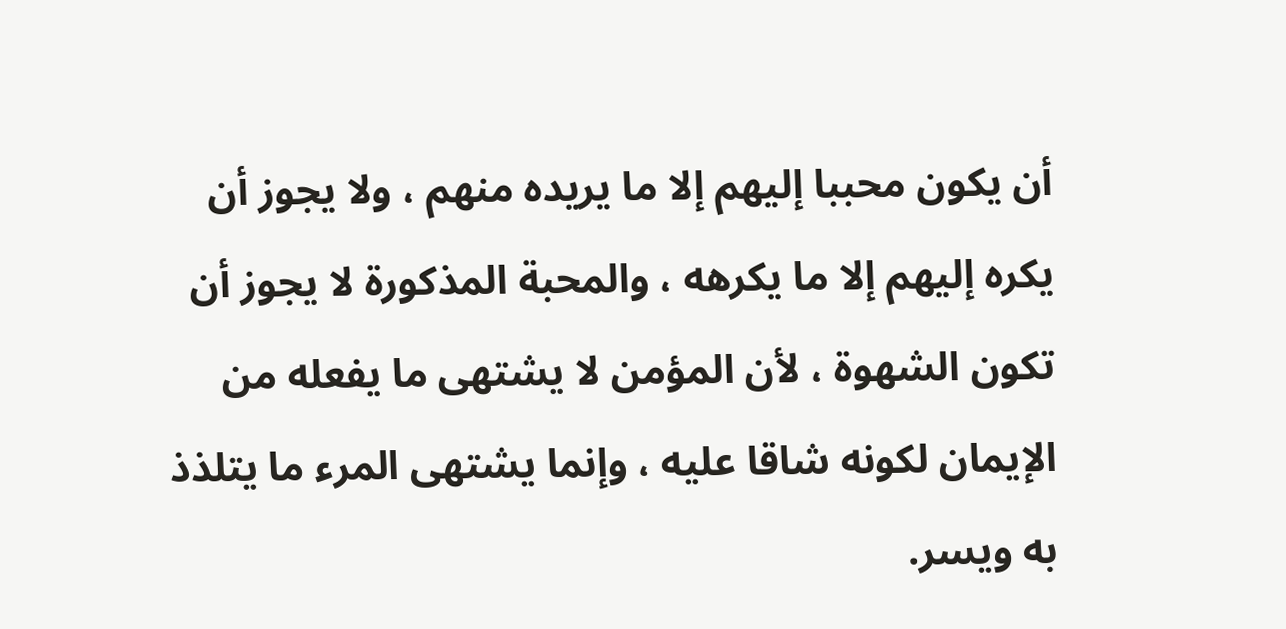أن يكون محببا إليهم إلا ما يريده منهم ، ولا يجوز أن يكره إليهم إلا ما يكرهه ، والمحبة المذكورة لا يجوز أن تكون الشهوة ، لأن المؤمن لا يشتهى ما يفعله من الإيمان لكونه شاقا عليه ، وإنما يشتهى المرء ما يتلذذ به ويسر.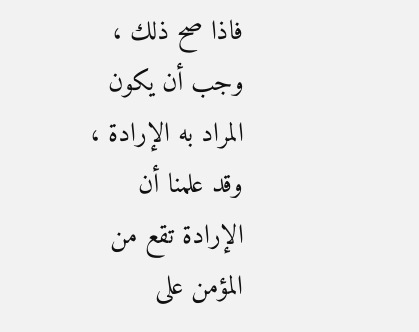فاذا صح ذلك ، وجب أن يكون المراد به الإرادة ، وقد علمنا أن الإرادة تقع من المؤمن على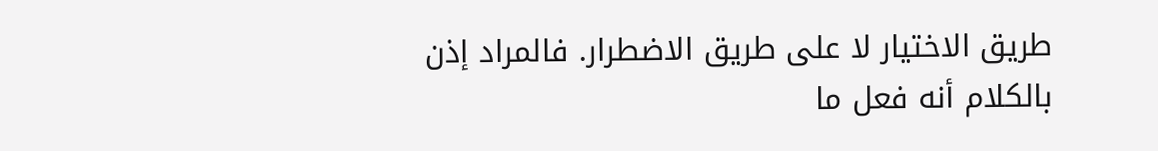طريق الاختيار لا على طريق الاضطرار. فالمراد إذن بالكلام أنه فعل ما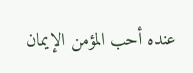عنده أحب المؤمن الإيمان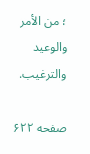؛ من الأمر والوعيد والترغيب.

صفحه ۶۲۲